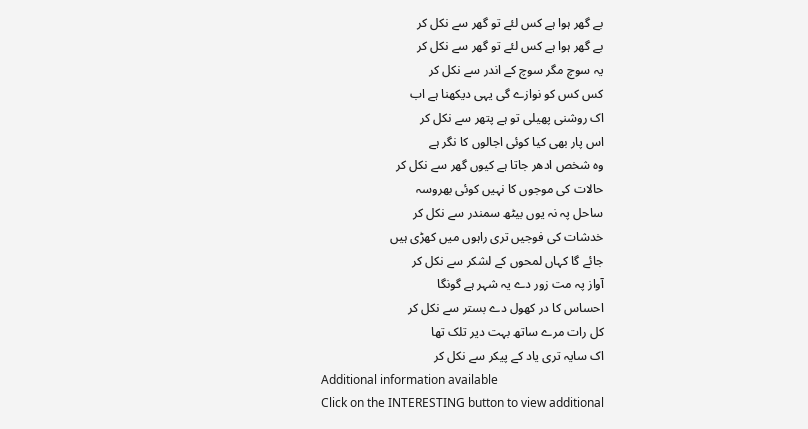بے گھر ہوا ہے کس لئے تو گھر سے نکل کر
بے گھر ہوا ہے کس لئے تو گھر سے نکل کر
یہ سوچ مگر سوچ کے اندر سے نکل کر
کس کس کو نوازے گی یہی دیکھنا ہے اب
اک روشنی پھیلی تو ہے پتھر سے نکل کر
اس پار بھی کیا کوئی اجالوں کا نگر ہے
وہ شخص ادھر جاتا ہے کیوں گھر سے نکل کر
حالات کی موجوں کا نہیں کوئی بھروسہ
ساحل پہ نہ یوں بیٹھ سمندر سے نکل کر
خدشات کی فوجیں تری راہوں میں کھڑی ہیں
جائے گا کہاں لمحوں کے لشکر سے نکل کر
آواز پہ مت زور دے یہ شہر ہے گونگا
احساس کا در کھول دے بستر سے نکل کر
کل رات مرے ساتھ بہت دیر تلک تھا
اک سایہ تری یاد کے پیکر سے نکل کر
Additional information available
Click on the INTERESTING button to view additional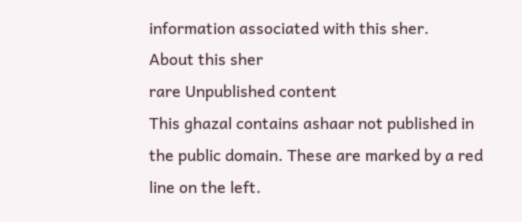information associated with this sher.
About this sher
rare Unpublished content
This ghazal contains ashaar not published in the public domain. These are marked by a red line on the left.